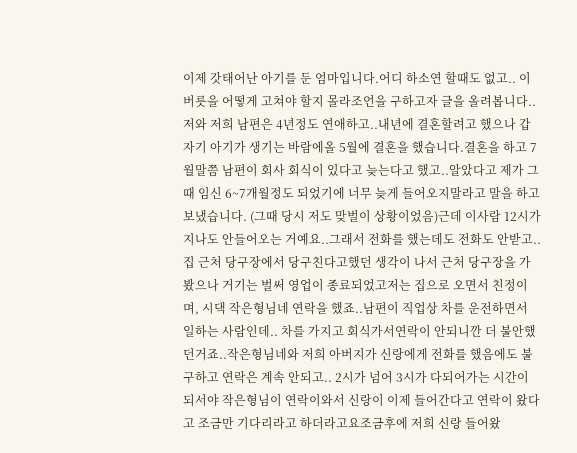이제 갓태어난 아기를 둔 엄마입니다.어디 하소연 할때도 없고.. 이 버릇을 어떻게 고쳐야 할지 몰라조언을 구하고자 글을 올려봅니다.. 저와 저희 남편은 4년정도 연애하고..내년에 결혼할려고 했으나 갑자기 아기가 생기는 바람에올 5월에 결혼을 했습니다.결혼을 하고 7월말쯤 남편이 회사 회식이 있다고 늦는다고 했고..알았다고 제가 그때 임신 6~7개월정도 되었기에 너무 늦게 들어오지말라고 말을 하고 보냈습니다. (그때 당시 저도 맞벌이 상황이었음)근데 이사람 12시가 지나도 안들어오는 거예요..그래서 전화를 했는데도 전화도 안받고.. 집 근처 당구장에서 당구친다고했던 생각이 나서 근처 당구장을 가봤으나 거기는 벌써 영업이 종료되었고저는 집으로 오면서 친정이며, 시댁 작은형님네 연락을 했죠..남편이 직업상 차를 운전하면서 일하는 사람인데.. 차를 가지고 회식가서연락이 안되니깐 더 불안했던거죠..작은형님네와 저희 아버지가 신랑에게 전화를 했음에도 불구하고 연락은 계속 안되고.. 2시가 넘어 3시가 다되어가는 시간이 되서야 작은형님이 연락이와서 신랑이 이제 들어간다고 연락이 왔다고 조금만 기다리라고 하더라고요조금후에 저희 신랑 들어왔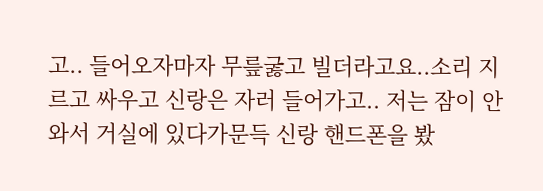고.. 들어오자마자 무릎굻고 빌더라고요..소리 지르고 싸우고 신랑은 자러 들어가고.. 저는 잠이 안와서 거실에 있다가문득 신랑 핸드폰을 봤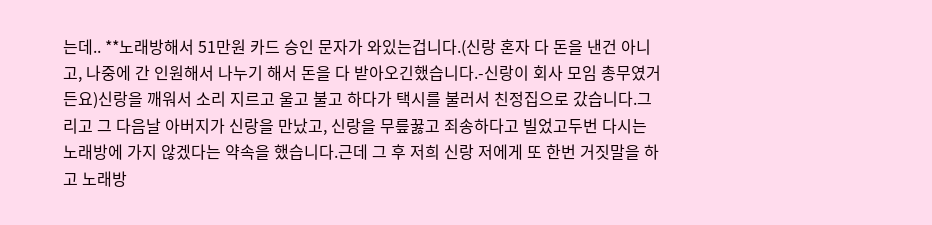는데.. **노래방해서 51만원 카드 승인 문자가 와있는겁니다.(신랑 혼자 다 돈을 낸건 아니고, 나중에 간 인원해서 나누기 해서 돈을 다 받아오긴했습니다.-신랑이 회사 모임 총무였거든요)신랑을 깨워서 소리 지르고 울고 불고 하다가 택시를 불러서 친정집으로 갔습니다.그리고 그 다음날 아버지가 신랑을 만났고, 신랑을 무릎꿇고 죄송하다고 빌었고두번 다시는 노래방에 가지 않겠다는 약속을 했습니다.근데 그 후 저희 신랑 저에게 또 한번 거짓말을 하고 노래방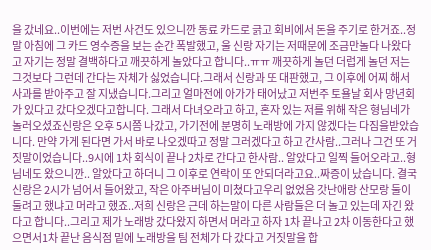을 갔네요..이번에는 저번 사건도 있으니깐 동료 카드로 긁고 회비에서 돈을 주기로 한거죠..정말 아침에 그 카드 영수증을 보는 순간 폭발했고, 울 신랑 자기는 저때문에 조금만놀다 나왔다고 자기는 정말 결백하다고 깨끗하게 놀았다고 합니다..ㅠㅠ 깨끗하게 놀던 더럽게 놀던 저는 그것보다 그런데 간다는 자체가 싫었습니다.그래서 신랑과 또 대판했고, 그 이후에 어찌 해서 사과를 받아주고 잘 지냈습니다.그리고 얼마전에 아가가 태어났고 저번주 토욜날 회사 망년회가 있다고 갔다오겠다고합니다. 그래서 다녀오라고 하고, 혼자 있는 저를 위해 작은 형님네가 놀러오셨죠신랑은 오후 5시쯤 나갔고, 가기전에 분명히 노래방에 가지 않겠다는 다짐을받았습니다. 만약 가게 된다면 가서 바로 나오겠따고 정말 그러겠다고 하고 간사람..그러나 그건 또 거짓말이었습니다..9시에 1차 회식이 끝나 2차로 간다고 한사람.. 알았다고 일찍 들어오라고..형님네도 왔으니깐.. 알았다고 하더니 그 이후로 연락이 또 안되더라고요..짜증이 났습니다. 결국 신랑은 2시가 넘어서 들어왔고, 작은 아주버님이 미쳤다고우리 없었음 갓난애랑 산모랑 둘이 둘려고 했냐고 머라고 했죠..저희 신랑은 근데 하는말이 다른 사람들은 더 놀고 있는데 자긴 왔다고 합니다..그리고 제가 노래방 갔다왔지 하면서 머라고 하자 1차 끝나고 2차 이동한다고 했으면서1차 끝난 음식점 밑에 노래방을 팀 전체가 다 갔다고 거짓말을 합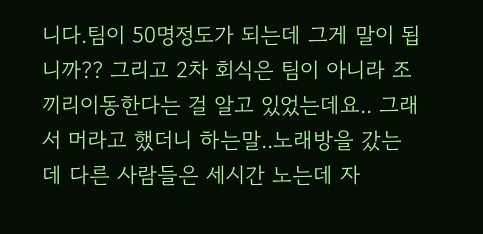니다.팀이 50명정도가 되는데 그게 말이 됩니까?? 그리고 2차 회식은 팀이 아니라 조끼리이동한다는 걸 알고 있었는데요.. 그래서 머라고 했더니 하는말..노래방을 갔는데 다른 사람들은 세시간 노는데 자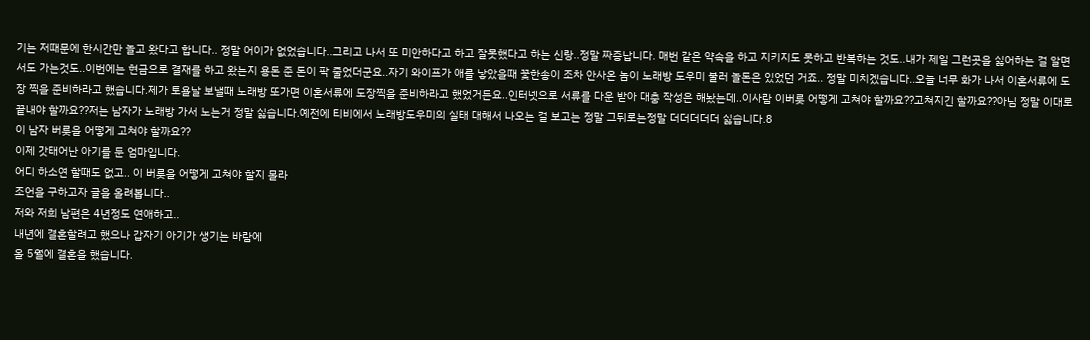기는 저때문에 한시간만 놀고 왔다고 합니다.. 정말 어이가 없었습니다..그리고 나서 또 미안하다고 하고 잘못했다고 하는 신랑..정말 짜증납니다. 매번 같은 약속을 하고 지키지도 못하고 반복하는 것도..내가 제일 그런곳을 싫어하는 걸 알면서도 가는것도..이번에는 현금으로 결재를 하고 왔는지 용돈 준 돈이 팍 줄었더군요..자기 와이프가 애를 낳았을때 꽃한송이 조차 안사온 놈이 노래방 도우미 불러 놀돈은 있었던 거죠.. 정말 미치겠습니다..오늘 너무 화가 나서 이혼서류에 도장 찍을 준비하라고 했습니다.제가 토욜날 보낼때 노래방 또가면 이혼서류에 도장찍을 준비하라고 했었거든요..인터넷으로 서류를 다운 받아 대충 작성은 해놨는데..이사람 이버릇 어떻게 고쳐야 할까요??고쳐지긴 할까요??아님 정말 이대로 끝내야 할까요??저는 남자가 노래방 가서 노는거 정말 싫습니다.예전에 티비에서 노래방도우미의 실태 대해서 나오는 걸 보고는 정말 그뒤로는정말 더더더더더 싫습니다.8
이 남자 버릇을 어떻게 고쳐야 할까요??
이제 갓태어난 아기를 둔 엄마입니다.
어디 하소연 할때도 없고.. 이 버릇을 어떻게 고쳐야 할지 몰라
조언을 구하고자 글을 올려봅니다..
저와 저희 남편은 4년정도 연애하고..
내년에 결혼할려고 했으나 갑자기 아기가 생기는 바람에
올 5월에 결혼을 했습니다.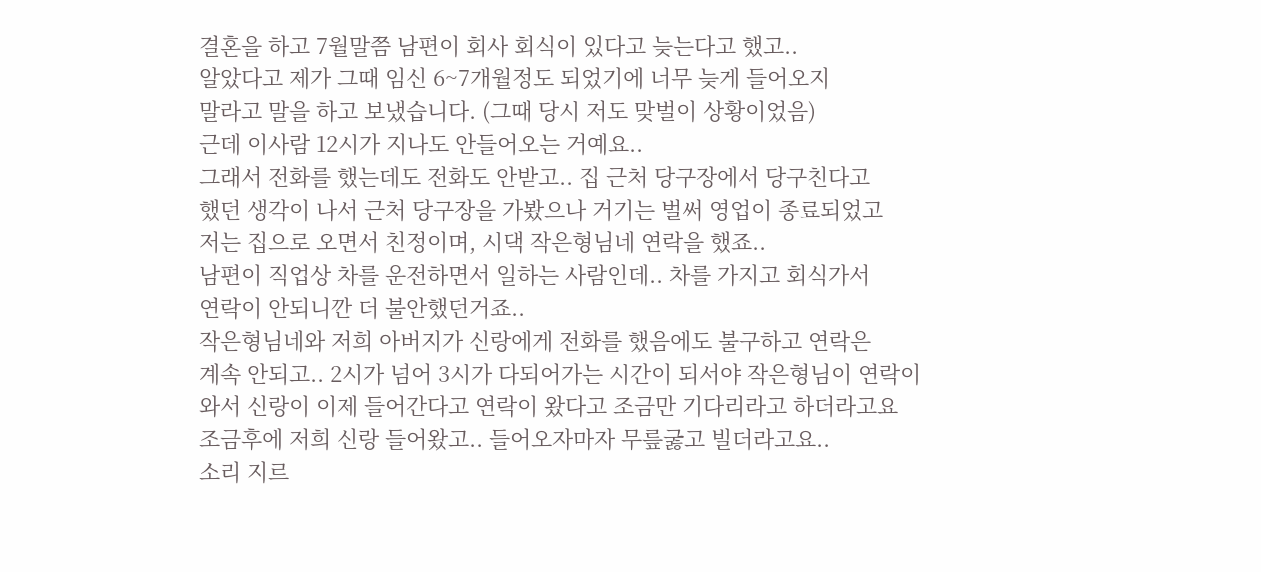결혼을 하고 7월말쯤 남편이 회사 회식이 있다고 늦는다고 했고..
알았다고 제가 그때 임신 6~7개월정도 되었기에 너무 늦게 들어오지
말라고 말을 하고 보냈습니다. (그때 당시 저도 맞벌이 상황이었음)
근데 이사람 12시가 지나도 안들어오는 거예요..
그래서 전화를 했는데도 전화도 안받고.. 집 근처 당구장에서 당구친다고
했던 생각이 나서 근처 당구장을 가봤으나 거기는 벌써 영업이 종료되었고
저는 집으로 오면서 친정이며, 시댁 작은형님네 연락을 했죠..
남편이 직업상 차를 운전하면서 일하는 사람인데.. 차를 가지고 회식가서
연락이 안되니깐 더 불안했던거죠..
작은형님네와 저희 아버지가 신랑에게 전화를 했음에도 불구하고 연락은
계속 안되고.. 2시가 넘어 3시가 다되어가는 시간이 되서야 작은형님이 연락이
와서 신랑이 이제 들어간다고 연락이 왔다고 조금만 기다리라고 하더라고요
조금후에 저희 신랑 들어왔고.. 들어오자마자 무릎굻고 빌더라고요..
소리 지르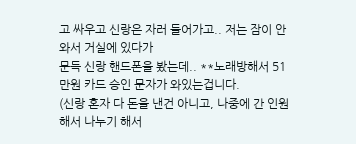고 싸우고 신랑은 자러 들어가고.. 저는 잠이 안와서 거실에 있다가
문득 신랑 핸드폰을 봤는데.. **노래방해서 51만원 카드 승인 문자가 와있는겁니다.
(신랑 혼자 다 돈을 낸건 아니고, 나중에 간 인원해서 나누기 해서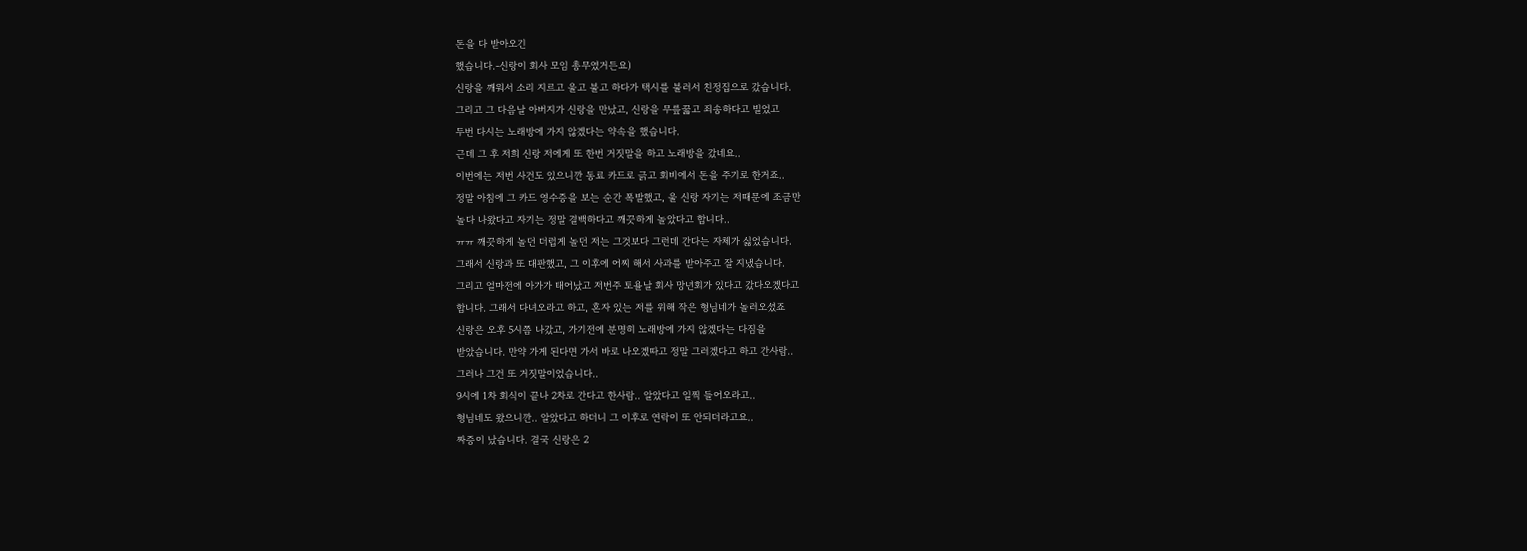돈을 다 받아오긴
했습니다.-신랑이 회사 모임 총무였거든요)
신랑을 깨워서 소리 지르고 울고 불고 하다가 택시를 불러서 친정집으로 갔습니다.
그리고 그 다음날 아버지가 신랑을 만났고, 신랑을 무릎꿇고 죄송하다고 빌었고
두번 다시는 노래방에 가지 않겠다는 약속을 했습니다.
근데 그 후 저희 신랑 저에게 또 한번 거짓말을 하고 노래방을 갔네요..
이번에는 저번 사건도 있으니깐 동료 카드로 긁고 회비에서 돈을 주기로 한거죠..
정말 아침에 그 카드 영수증을 보는 순간 폭발했고, 울 신랑 자기는 저때문에 조금만
놀다 나왔다고 자기는 정말 결백하다고 깨끗하게 놀았다고 합니다..
ㅠㅠ 깨끗하게 놀던 더럽게 놀던 저는 그것보다 그런데 간다는 자체가 싫었습니다.
그래서 신랑과 또 대판했고, 그 이후에 어찌 해서 사과를 받아주고 잘 지냈습니다.
그리고 얼마전에 아가가 태어났고 저번주 토욜날 회사 망년회가 있다고 갔다오겠다고
합니다. 그래서 다녀오라고 하고, 혼자 있는 저를 위해 작은 형님네가 놀러오셨죠
신랑은 오후 5시쯤 나갔고, 가기전에 분명히 노래방에 가지 않겠다는 다짐을
받았습니다. 만약 가게 된다면 가서 바로 나오겠따고 정말 그러겠다고 하고 간사람..
그러나 그건 또 거짓말이었습니다..
9시에 1차 회식이 끝나 2차로 간다고 한사람.. 알았다고 일찍 들어오라고..
형님네도 왔으니깐.. 알았다고 하더니 그 이후로 연락이 또 안되더라고요..
짜증이 났습니다. 결국 신랑은 2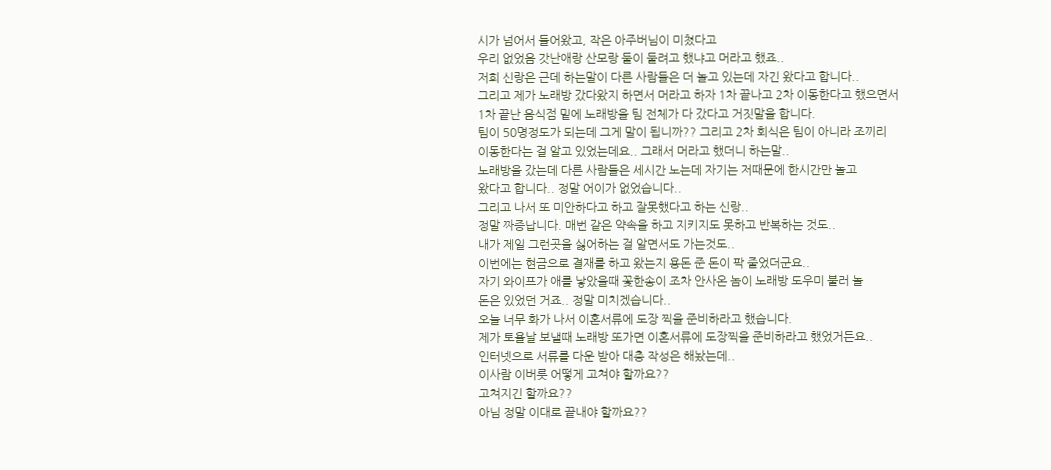시가 넘어서 들어왔고, 작은 아주버님이 미쳤다고
우리 없었음 갓난애랑 산모랑 둘이 둘려고 했냐고 머라고 했죠..
저희 신랑은 근데 하는말이 다른 사람들은 더 놀고 있는데 자긴 왔다고 합니다..
그리고 제가 노래방 갔다왔지 하면서 머라고 하자 1차 끝나고 2차 이동한다고 했으면서
1차 끝난 음식점 밑에 노래방을 팀 전체가 다 갔다고 거짓말을 합니다.
팀이 50명정도가 되는데 그게 말이 됩니까?? 그리고 2차 회식은 팀이 아니라 조끼리
이동한다는 걸 알고 있었는데요.. 그래서 머라고 했더니 하는말..
노래방을 갔는데 다른 사람들은 세시간 노는데 자기는 저때문에 한시간만 놀고
왔다고 합니다.. 정말 어이가 없었습니다..
그리고 나서 또 미안하다고 하고 잘못했다고 하는 신랑..
정말 짜증납니다. 매번 같은 약속을 하고 지키지도 못하고 반복하는 것도..
내가 제일 그런곳을 싫어하는 걸 알면서도 가는것도..
이번에는 현금으로 결재를 하고 왔는지 용돈 준 돈이 팍 줄었더군요..
자기 와이프가 애를 낳았을때 꽃한송이 조차 안사온 놈이 노래방 도우미 불러 놀
돈은 있었던 거죠.. 정말 미치겠습니다..
오늘 너무 화가 나서 이혼서류에 도장 찍을 준비하라고 했습니다.
제가 토욜날 보낼때 노래방 또가면 이혼서류에 도장찍을 준비하라고 했었거든요..
인터넷으로 서류를 다운 받아 대충 작성은 해놨는데..
이사람 이버릇 어떻게 고쳐야 할까요??
고쳐지긴 할까요??
아님 정말 이대로 끝내야 할까요??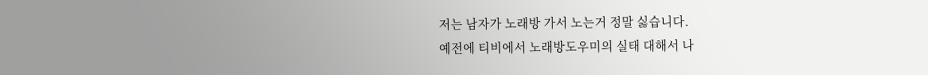저는 남자가 노래방 가서 노는거 정말 싫습니다.
예전에 티비에서 노래방도우미의 실태 대해서 나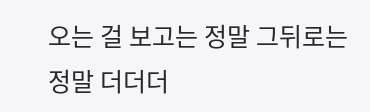오는 걸 보고는 정말 그뒤로는
정말 더더더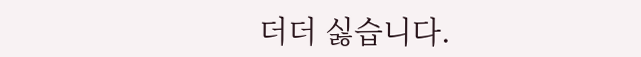더더 싫습니다.